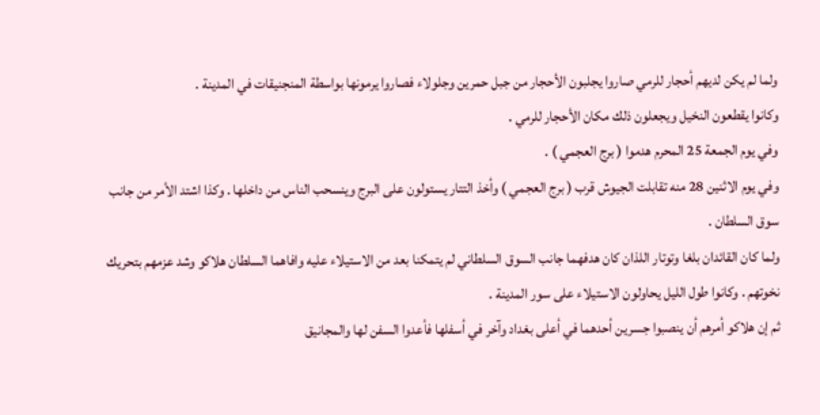ولما لم يكن لديهم أحجار للرمي صاروا يجلبون الأحجار من جبل حمرين وجلولاء فصاروا يرمونها بواسطة المنجنيقات في المدينة .
وكانوا يقطعون النخيل ويجعلون ذلك مكان الأحجار للرمي .
وفي يوم الجمعة 25 المحرم هدموا ( برج العجمي ) .
وفي يوم الاثنين 28 منه تقابلت الجيوش قرب ( برج العجمي ) وأخذ التتار يستولون على البرج وينسحب الناس من داخلها . وكذا اشتد الأمر من جانب سوق السلطان .
ولما كان القائدان بلغا وتوتار اللذان كان هدفهما جانب السوق السلطاني لم يتمكنا بعد من الاستيلاء عليه وافاهما السلطان هلاكو وشد عزمهم بتحريك نخوتهم . وكانوا طول الليل يحاولون الاستيلاء على سور المدينة .
ثم إن هلاكو أمرهم أن ينصبوا جسرين أحدهما في أعلى بغداد وآخر في أسفلها فأعدوا السفن لها والمجانيق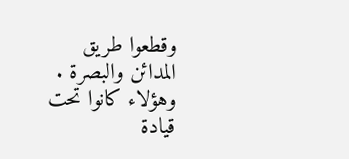وقطعوا طريق المدائن والبصرة .
وهؤلاء كانوا تحت قيادة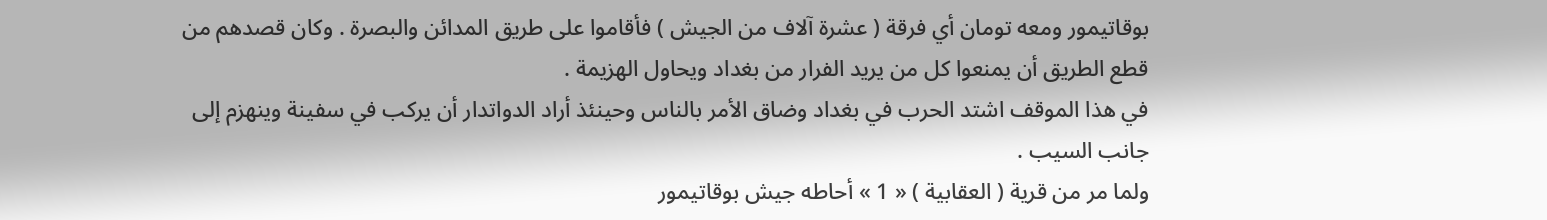بوقاتيمور ومعه تومان أي فرقة ( عشرة آلاف من الجيش ) فأقاموا على طريق المدائن والبصرة . وكان قصدهم من قطع الطريق أن يمنعوا كل من يريد الفرار من بغداد ويحاول الهزيمة .
في هذا الموقف اشتد الحرب في بغداد وضاق الأمر بالناس وحينئذ أراد الدواتدار أن يركب في سفينة وينهزم إلى جانب السيب .
ولما مر من قرية ( العقابية ) « 1 » أحاطه جيش بوقاتيمور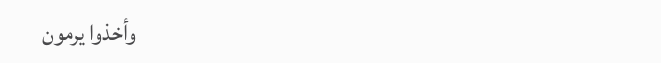وأخذوا يرمون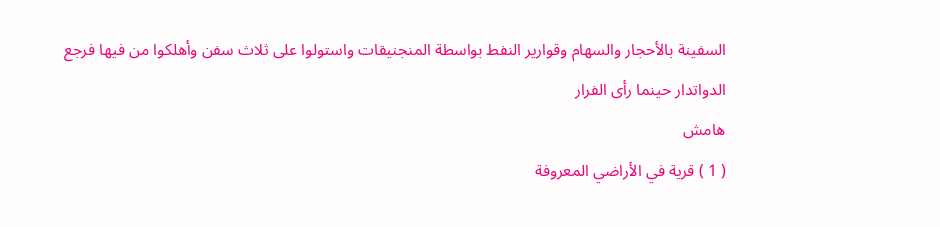السفينة بالأحجار والسهام وقوارير النفط بواسطة المنجنيقات واستولوا على ثلاث سفن وأهلكوا من فيها فرجع الدواتدار حينما رأى الفرار
هامش
( 1 ) قرية في الأراضي المعروفة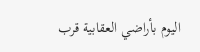اليوم بأراضي العقابية قرب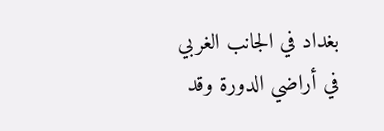بغداد في الجانب الغربي في أراضي الدورة وقد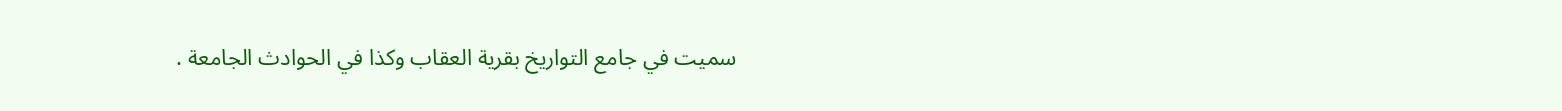سميت في جامع التواريخ بقرية العقاب وكذا في الحوادث الجامعة .